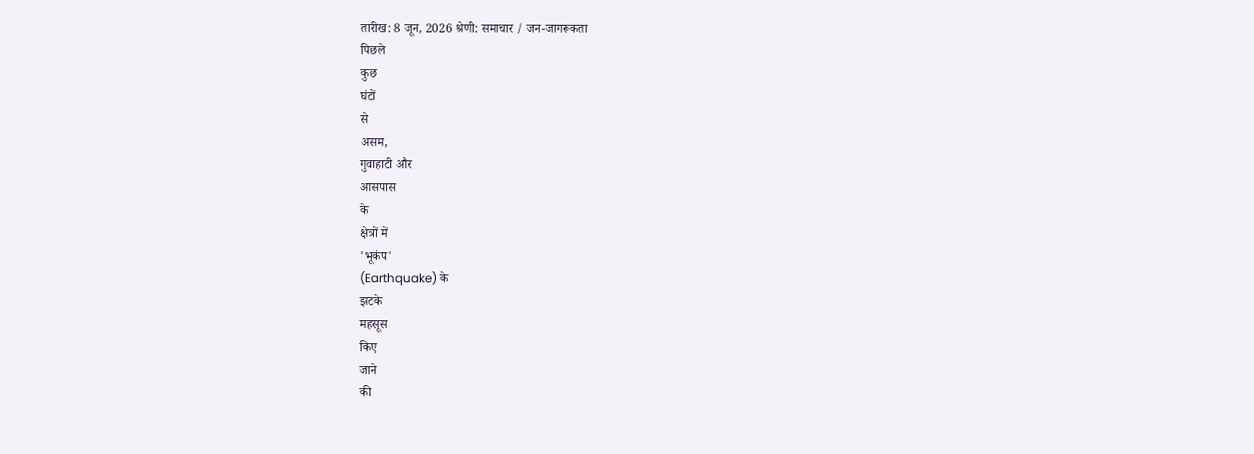तारीख: 8 जून, 2026 श्रेणी: समाचार / जन-जागरूकता
पिछले
कुछ
घंटों
से
असम,
गुवाहाटी और
आसपास
के
क्षेत्रों में
'भूकंप'
(Earthquake) के
झटके
महसूस
किए
जाने
की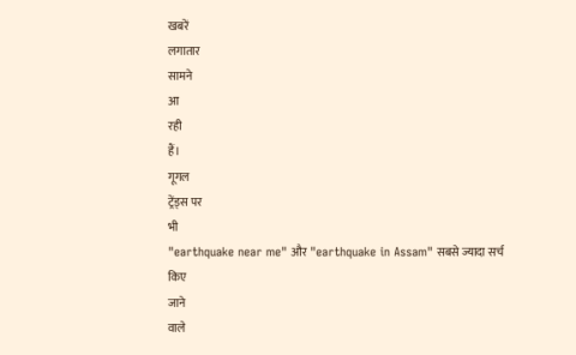खबरें
लगातार
सामने
आ
रही
हैं।
गूगल
ट्रेंड्स पर
भी
"earthquake near me" और "earthquake in Assam" सबसे ज्यादा सर्च
किए
जाने
वाले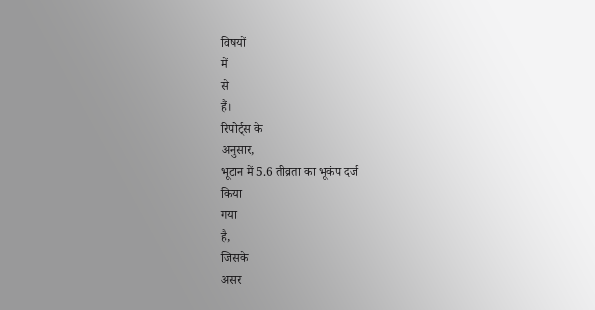विषयों
में
से
हैं।
रिपोर्ट्स के
अनुसार,
भूटान में 5.6 तीव्रता का भूकंप दर्ज
किया
गया
है,
जिसके
असर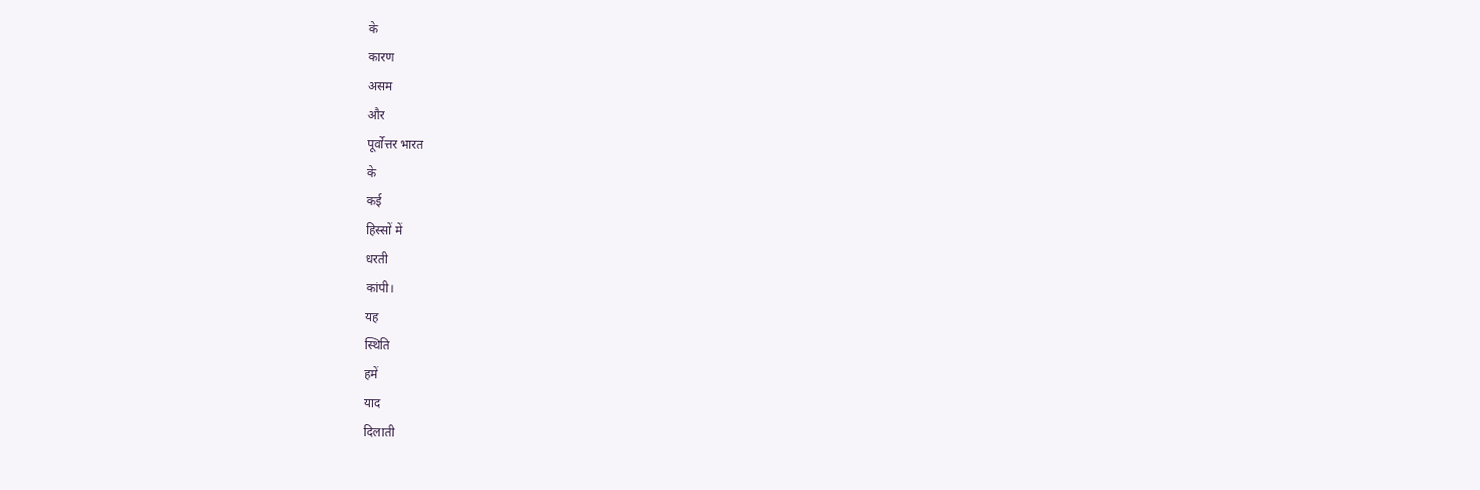के
कारण
असम
और
पूर्वोत्तर भारत
के
कई
हिस्सों में
धरती
कांपी।
यह
स्थिति
हमें
याद
दिलाती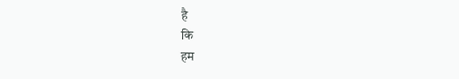है
कि
हम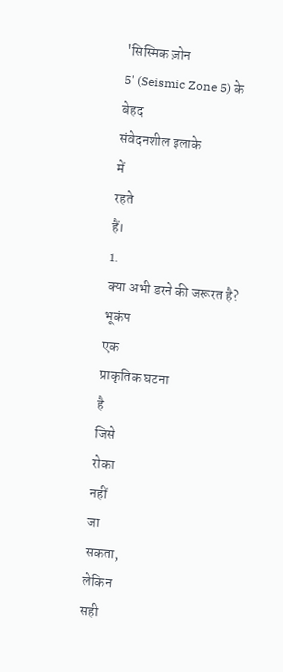'सिस्मिक ज़ोन
5' (Seismic Zone 5) के
बेहद
संवेदनशील इलाके
में
रहते
हैं।
1.
क्या अभी डरने की जरूरत है?
भूकंप
एक
प्राकृतिक घटना
है
जिसे
रोका
नहीं
जा
सकता,
लेकिन
सही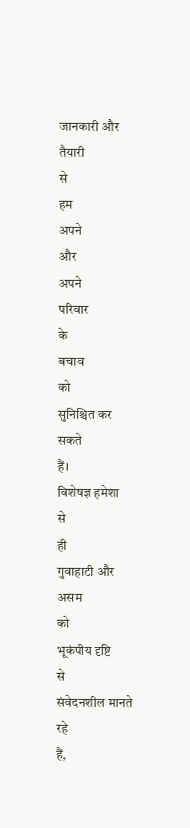जानकारी और
तैयारी
से
हम
अपने
और
अपने
परिवार
के
बचाव
को
सुनिश्चित कर
सकते
हैं।
विशेषज्ञ हमेशा
से
ही
गुवाहाटी और
असम
को
भूकंपीय दृष्टि
से
संवेदनशील मानते
रहे
हैं,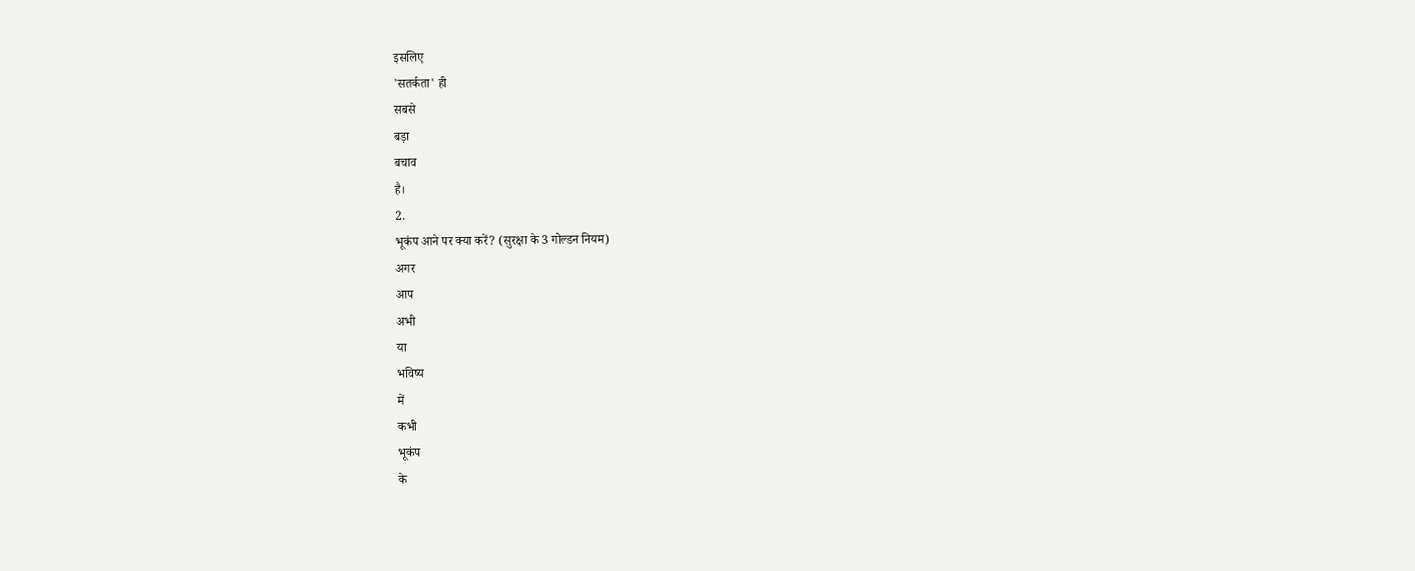इसलिए
'सतर्कता' ही
सबसे
बड़ा
बचाव
है।
2.
भूकंप आने पर क्या करें? (सुरक्षा के 3 गोल्डन नियम)
अगर
आप
अभी
या
भविष्य
में
कभी
भूकंप
के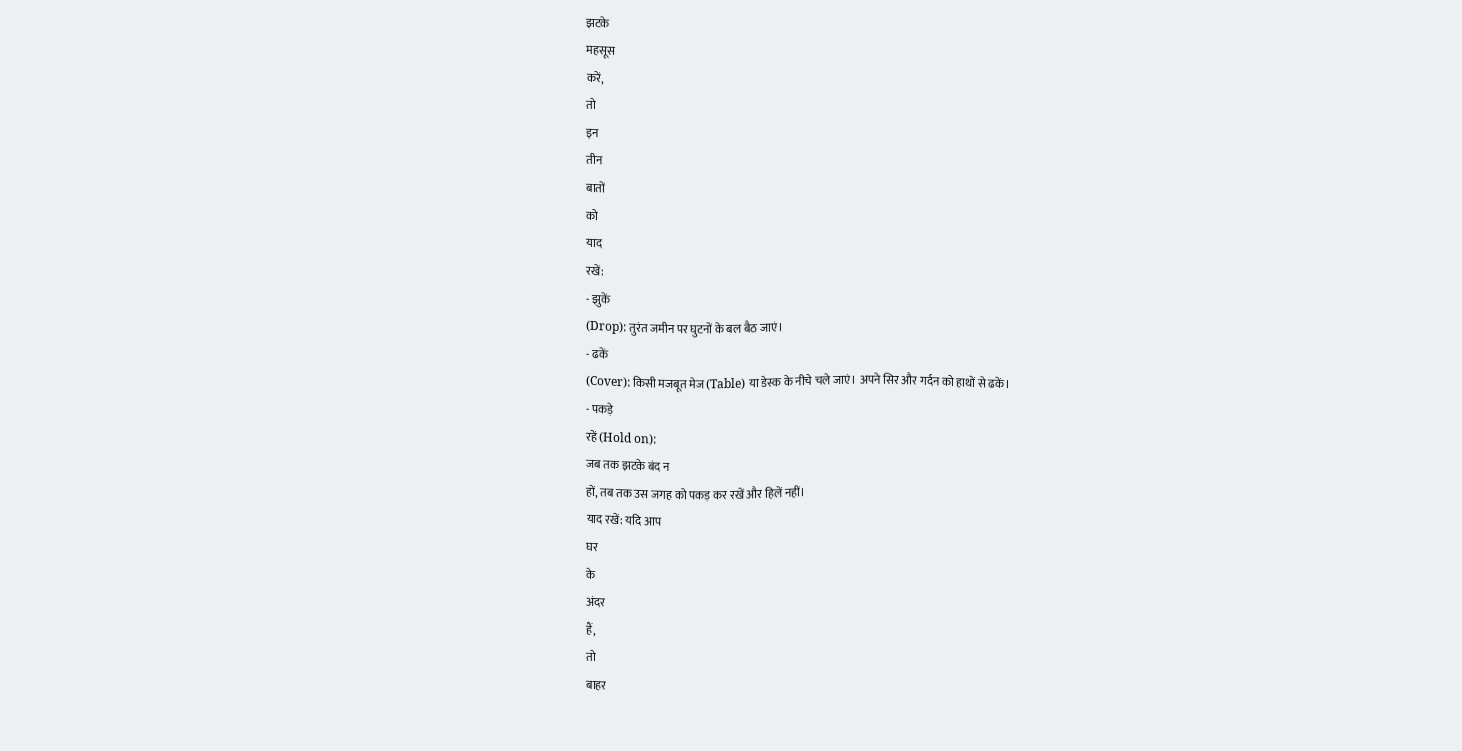झटके
महसूस
करें,
तो
इन
तीन
बातों
को
याद
रखें:
- झुकें
(Drop): तुरंत जमीन पर घुटनों के बल बैठ जाएं।
- ढकें
(Cover): किसी मजबूत मेज (Table) या डेस्क के नीचे चले जाएं। अपने सिर और गर्दन को हाथों से ढकें।
- पकड़े
रहें (Hold on):
जब तक झटके बंद न
हों, तब तक उस जगह को पकड़ कर रखें और हिलें नहीं।
याद रखें: यदि आप
घर
के
अंदर
हैं,
तो
बाहर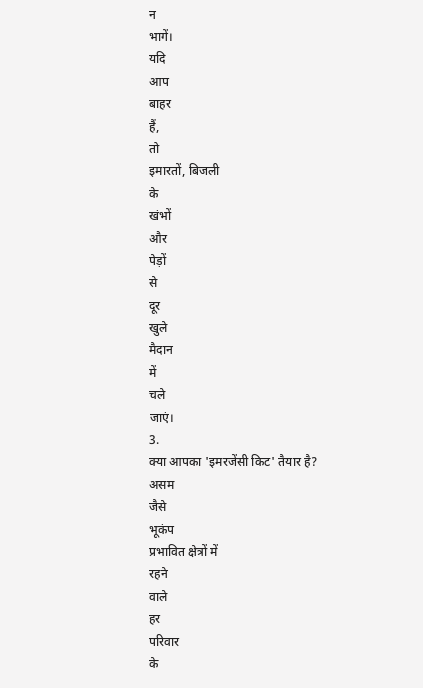न
भागें।
यदि
आप
बाहर
हैं,
तो
इमारतों, बिजली
के
खंभों
और
पेड़ों
से
दूर
खुले
मैदान
में
चले
जाएं।
3.
क्या आपका 'इमरजेंसी किट' तैयार है?
असम
जैसे
भूकंप
प्रभावित क्षेत्रों में
रहने
वाले
हर
परिवार
के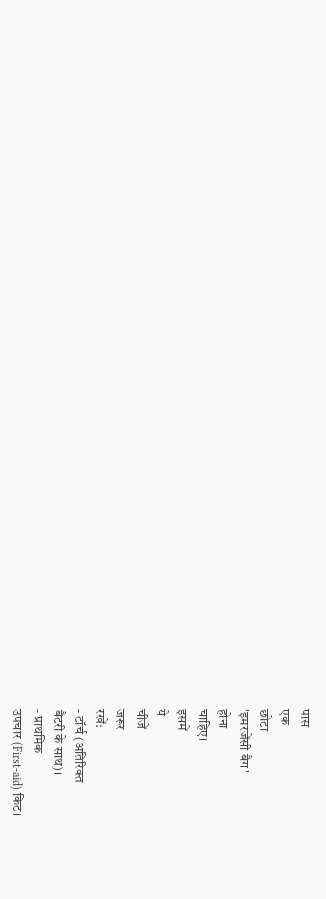पास
एक
छोटा
'इमरजेंसी बैग'
होना
चाहिए।
इसमें
ये
चीजें
जरूर
रखें:
- टॉर्च (अतिरिक्त
बैटरी के साथ)।
- प्राथमिक
उपचार (First-aid) किट।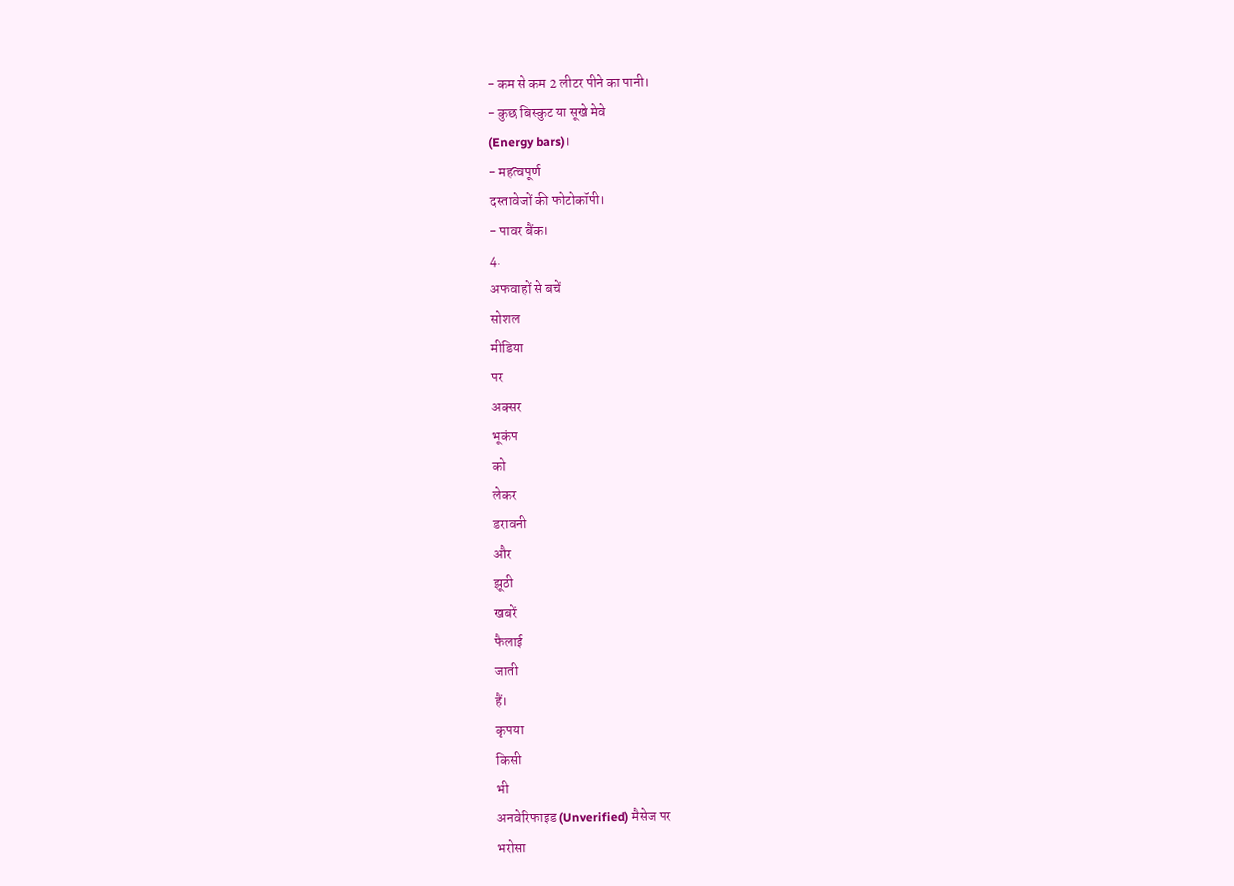- कम से कम 2 लीटर पीने का पानी।
- कुछ बिस्कुट या सूखे मेवे
(Energy bars)।
- महत्वपूर्ण
दस्तावेजों की फोटोकॉपी।
- पावर बैंक।
4.
अफवाहों से बचें
सोशल
मीडिया
पर
अक्सर
भूकंप
को
लेकर
डरावनी
और
झूठी
खबरें
फैलाई
जाती
हैं।
कृपया
किसी
भी
अनवेरिफाइड (Unverified) मैसेज पर
भरोसा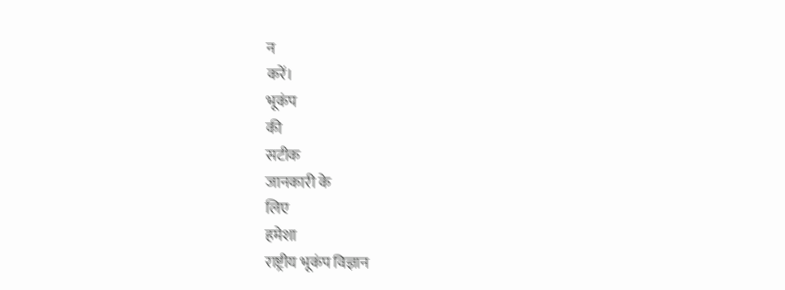न
करें।
भूकंप
की
सटीक
जानकारी के
लिए
हमेशा
राष्ट्रीय भूकंप विज्ञान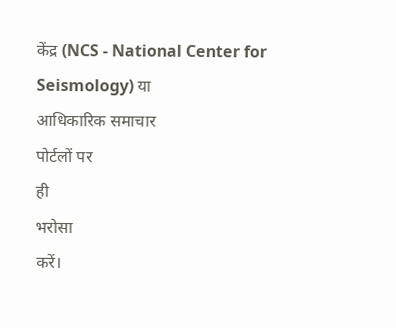केंद्र (NCS - National Center for Seismology) या
आधिकारिक समाचार
पोर्टलों पर
ही
भरोसा
करें।